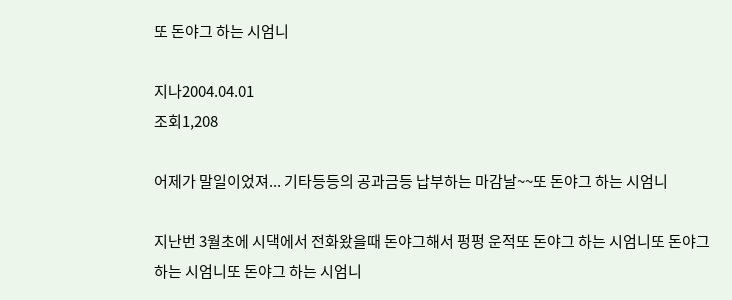또 돈야그 하는 시엄니

지나2004.04.01
조회1,208

어제가 말일이었져... 기타등등의 공과금등 납부하는 마감날~~또 돈야그 하는 시엄니

지난번 3월초에 시댁에서 전화왔을때 돈야그해서 펑펑 운적또 돈야그 하는 시엄니또 돈야그 하는 시엄니또 돈야그 하는 시엄니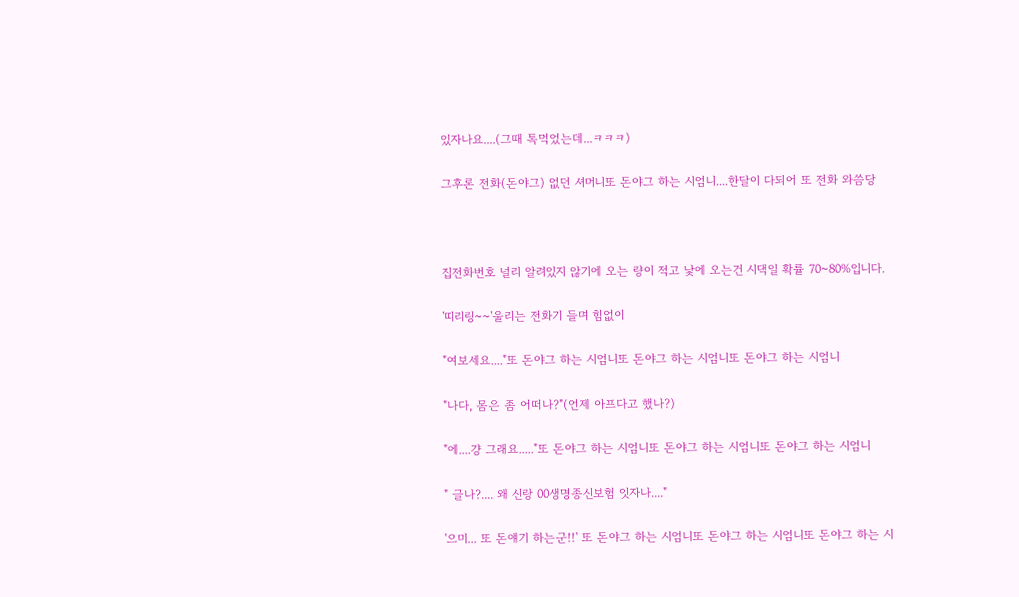있자나요....(그때 톡먹었는데...ㅋㅋㅋ)

그후론 전화(돈야그) 없던 셔머니또 돈야그 하는 시엄니....한달이 다되어 또 전화 와씀당



집전화번호 널리 알려있지 않기에 오는 량이 적고 낯에 오는건 시댁일 확률 70~80%입니다.

'띠리링~~'울리는 전화기 들며 힘없이

"여보세요...."또 돈야그 하는 시엄니또 돈야그 하는 시엄니또 돈야그 하는 시엄니

"나다, 몸은 좀 어떠나?"(언제 아프다고 했나?)

"에....걍 그래요....."또 돈야그 하는 시엄니또 돈야그 하는 시엄니또 돈야그 하는 시엄니

" 글나?.... 왜 신랑 00생명종신보험 잇자나...."

'으미... 또 돈얘기 하는군!!' 또 돈야그 하는 시엄니또 돈야그 하는 시엄니또 돈야그 하는 시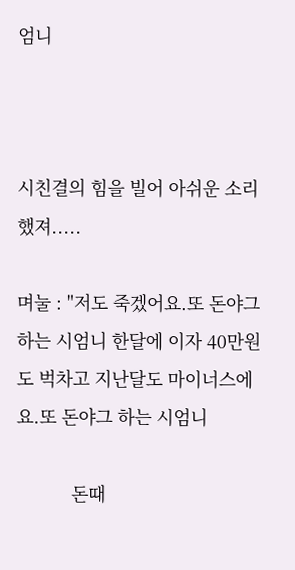엄니



시친결의 힘을 빌어 아쉬운 소리했져.....

며눌 : "저도 죽겠어요.또 돈야그 하는 시엄니 한달에 이자 40만원도 벅차고 지난달도 마이너스에요.또 돈야그 하는 시엄니

           돈때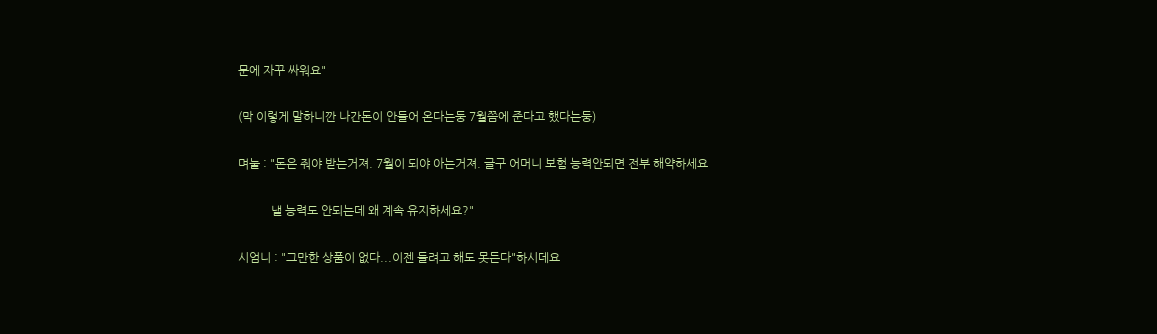문에 자꾸 싸워요"

(막 이렇게 말하니깐 나간돈이 안들어 온다는둥 7월쯤에 준다고 했다는둥)

며눌 : "돈은 줘야 받는거져. 7월이 되야 아는거져. 글구 어머니 보험 능력안되면 전부 해약하세요

           낼 능력도 안되는데 왜 계속 유지하세요?"

시엄니 : "그만한 상품이 없다...이젠 들려고 해도 못든다"하시데요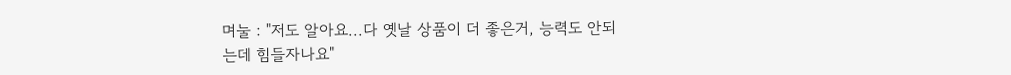며눌 : "저도 알아요...다 옛날 상품이 더 좋은거, 능력도 안되는데 힘들자나요"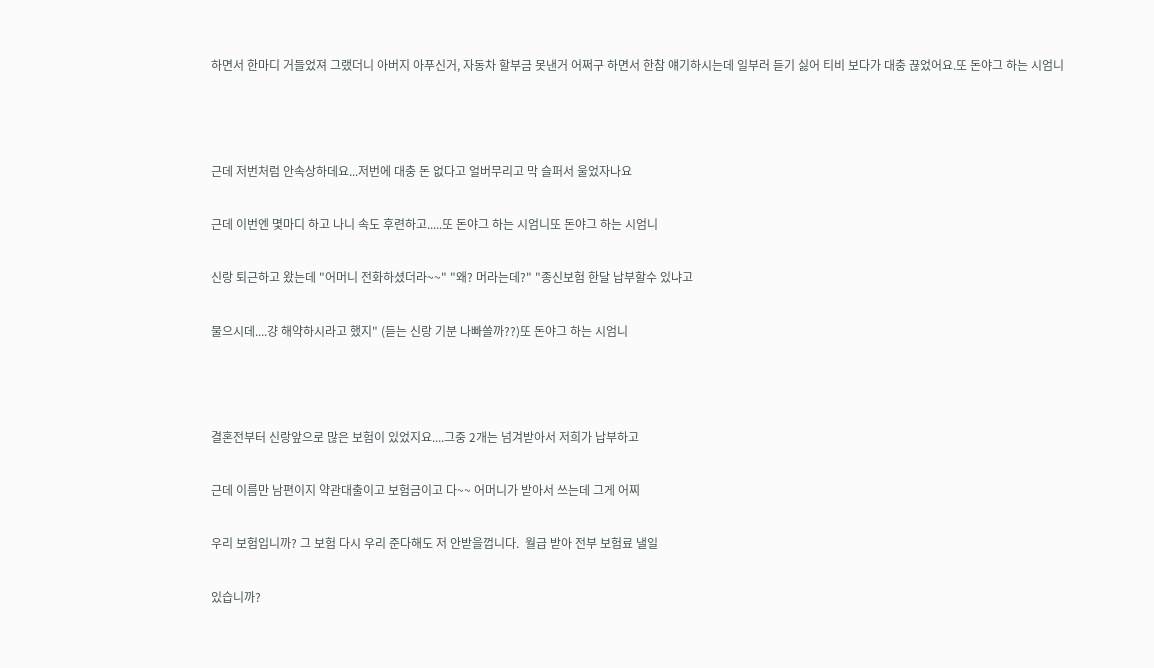하면서 한마디 거들었져 그랬더니 아버지 아푸신거, 자동차 할부금 못낸거 어쩌구 하면서 한참 얘기하시는데 일부러 듣기 싫어 티비 보다가 대충 끊었어요.또 돈야그 하는 시엄니



근데 저번처럼 안속상하데요...저번에 대충 돈 없다고 얼버무리고 막 슬퍼서 울었자나요

근데 이번엔 몇마디 하고 나니 속도 후련하고.....또 돈야그 하는 시엄니또 돈야그 하는 시엄니

신랑 퇴근하고 왔는데 "어머니 전화하셨더라~~" "왜? 머라는데?" "종신보험 한달 납부할수 있냐고

물으시데....걍 해약하시라고 했지" (듣는 신랑 기분 나빠쓸까??)또 돈야그 하는 시엄니



결혼전부터 신랑앞으로 많은 보험이 있었지요....그중 2개는 넘겨받아서 저희가 납부하고

근데 이름만 남편이지 약관대출이고 보험금이고 다~~ 어머니가 받아서 쓰는데 그게 어찌

우리 보험입니까? 그 보험 다시 우리 준다해도 저 안받을껍니다.  월급 받아 전부 보험료 낼일

있습니까?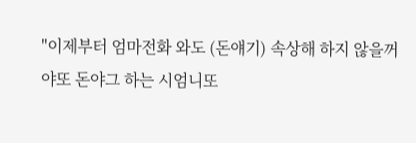"이제부터 엄마전화 와도 (돈얘기) 속상해 하지 않을꺼야또 돈야그 하는 시엄니또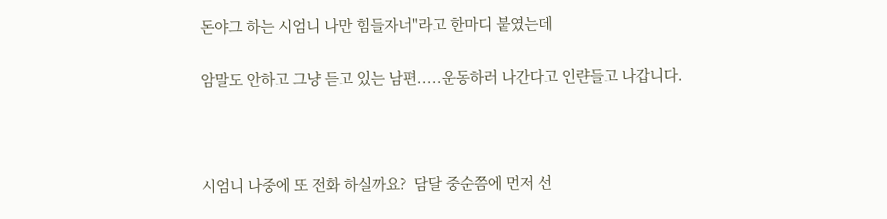돈야그 하는 시엄니 나만 힘들자너"라고 한마디 붙였는데

암말도 안하고 그냥 듣고 있는 남편.....운동하러 나간다고 인랸들고 나갑니다.



시엄니 나중에 또 전화 하실까요?  담달 중순쯤에 먼저 선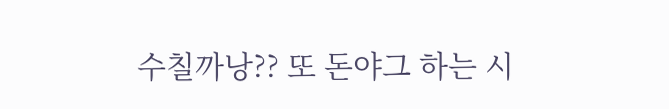수칠까낭?? 또 돈야그 하는 시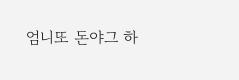엄니또 돈야그 하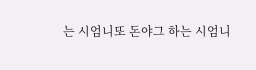는 시엄니또 돈야그 하는 시엄니